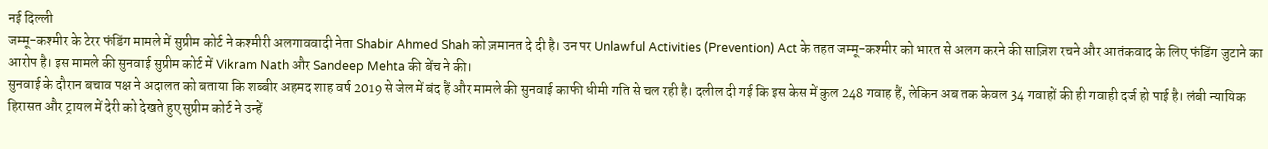नई दिल्ली
जम्मू-कश्मीर के टेरर फंडिंग मामले में सुप्रीम कोर्ट ने कश्मीरी अलगाववादी नेता Shabir Ahmed Shah को ज़मानत दे दी है। उन पर Unlawful Activities (Prevention) Act के तहत जम्मू-कश्मीर को भारत से अलग करने की साज़िश रचने और आतंकवाद के लिए फंडिंग जुटाने का आरोप है। इस मामले की सुनवाई सुप्रीम कोर्ट में Vikram Nath और Sandeep Mehta की बेंच ने की।
सुनवाई के दौरान बचाव पक्ष ने अदालत को बताया कि शब्बीर अहमद शाह वर्ष 2019 से जेल में बंद हैं और मामले की सुनवाई काफी धीमी गति से चल रही है। दलील दी गई कि इस केस में कुल 248 गवाह हैं, लेकिन अब तक केवल 34 गवाहों की ही गवाही दर्ज हो पाई है। लंबी न्यायिक हिरासत और ट्रायल में देरी को देखते हुए सुप्रीम कोर्ट ने उन्हें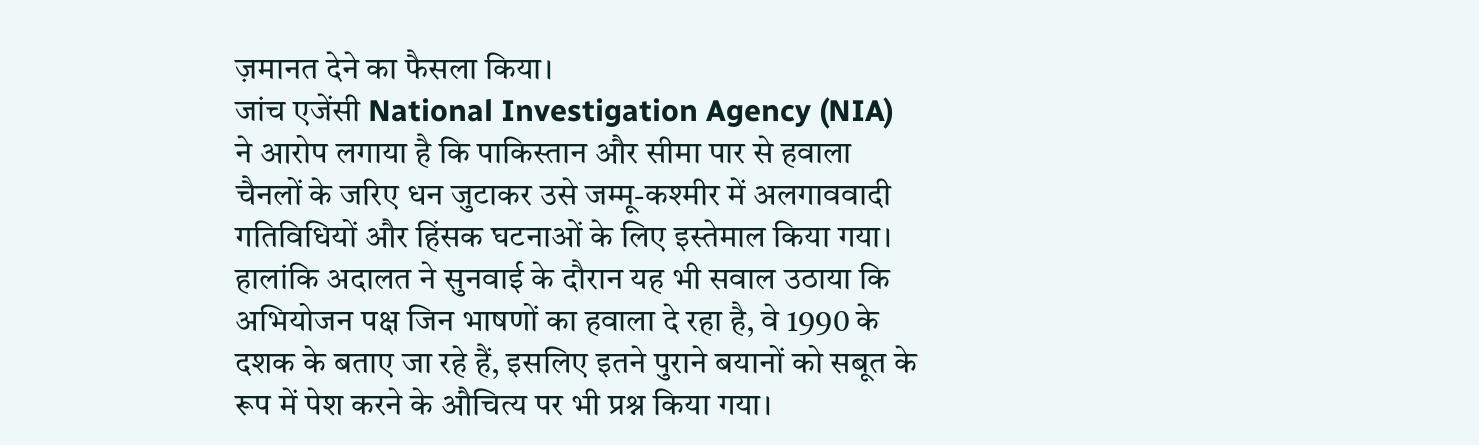ज़मानत देने का फैसला किया।
जांच एजेंसी National Investigation Agency (NIA) ने आरोप लगाया है कि पाकिस्तान और सीमा पार से हवाला चैनलों के जरिए धन जुटाकर उसे जम्मू-कश्मीर में अलगाववादी गतिविधियों और हिंसक घटनाओं के लिए इस्तेमाल किया गया। हालांकि अदालत ने सुनवाई के दौरान यह भी सवाल उठाया कि अभियोजन पक्ष जिन भाषणों का हवाला दे रहा है, वे 1990 के दशक के बताए जा रहे हैं, इसलिए इतने पुराने बयानों को सबूत के रूप में पेश करने के औचित्य पर भी प्रश्न किया गया।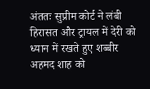अंततः सुप्रीम कोर्ट ने लंबी हिरासत और ट्रायल में देरी को ध्यान में रखते हुए शब्बीर अहमद शाह को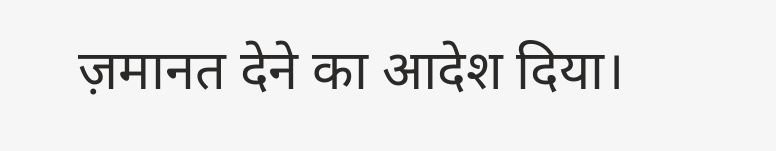ज़मानत देने का आदेश दिया।